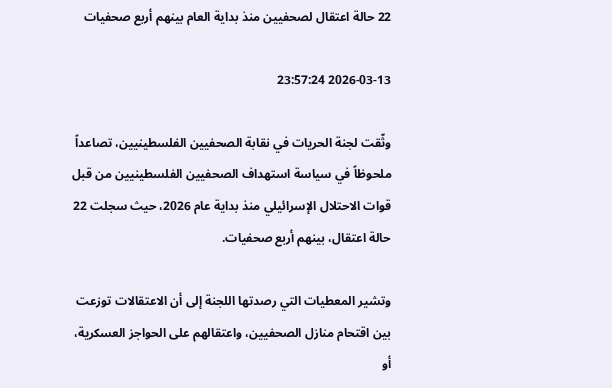22 حالة اعتقال لصحفيين منذ بداية العام بينهم أربع صحفيات

2026-03-13 23:57:24

وثّقت لجنة الحريات في نقابة الصحفيين الفلسطينيين، تصاعداً ملحوظاً في سياسة استهداف الصحفيين الفلسطينيين من قبل قوات الاحتلال الإسرائيلي منذ بداية عام 2026، حيث سجلت 22 حالة اعتقال، بينهم أربع صحفيات.

وتشير المعطيات التي رصدتها اللجنة إلى أن الاعتقالات توزعت بين اقتحام منازل الصحفيين، واعتقالهم على الحواجز العسكرية، أو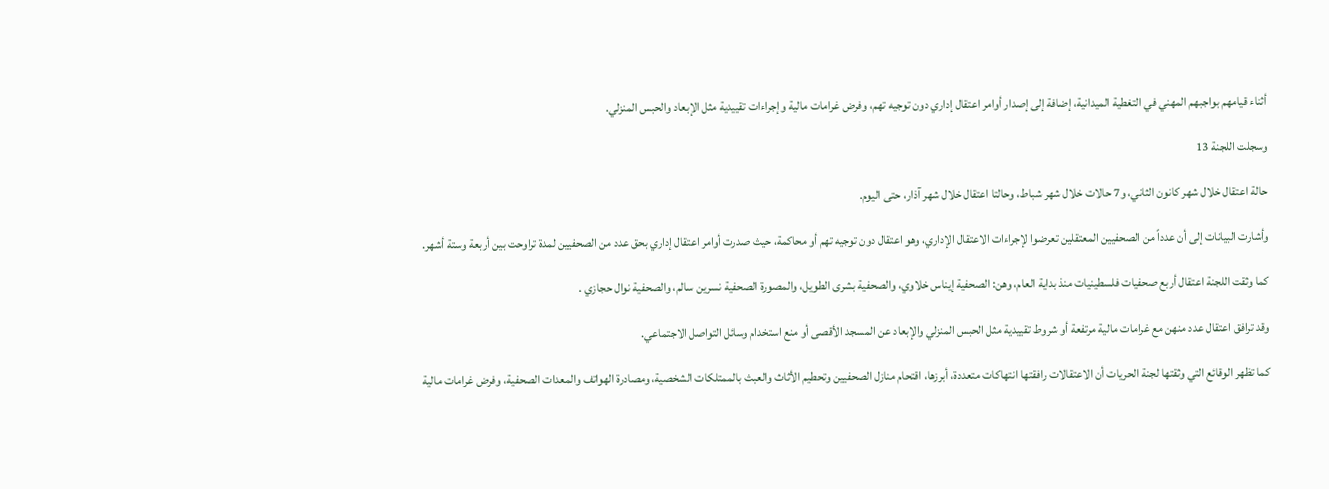أثناء قيامهم بواجبهم المهني في التغطية الميدانية، إضافة إلى إصدار أوامر اعتقال إداري دون توجيه تهم، وفرض غرامات مالية وإجراءات تقييدية مثل الإبعاد والحبس المنزلي.

وسجلت اللجنة 13

حالة اعتقال خلال شهر كانون الثاني، و7 حالات خلال شهر شباط، وحالتا اعتقال خلال شهر آذار، حتى اليوم.

وأشارت البيانات إلى أن عدداً من الصحفيين المعتقلين تعرضوا لإجراءات الاعتقال الإداري، وهو اعتقال دون توجيه تهم أو محاكمة، حيث صدرت أوامر اعتقال إداري بحق عدد من الصحفيين لمدة تراوحت بين أربعة وستة أشهر.

كما وثقت اللجنة اعتقال أربع صحفيات فلسطينيات منذ بداية العام، وهن: الصحفية إيناس خلاوي، والصحفية بشرى الطويل، والمصورة الصحفية نسرين سالم، والصحفية نوال حجازي .

وقد ترافق اعتقال عدد منهن مع غرامات مالية مرتفعة أو شروط تقييدية مثل الحبس المنزلي والإبعاد عن المسجد الأقصى أو منع استخدام وسائل التواصل الاجتماعي.

كما تظهر الوقائع التي وثقتها لجنة الحريات أن الاعتقالات رافقتها انتهاكات متعددة، أبرزها، اقتحام منازل الصحفيين وتحطيم الأثاث والعبث بالممتلكات الشخصية، ومصادرة الهواتف والمعدات الصحفية، وفرض غرامات مالية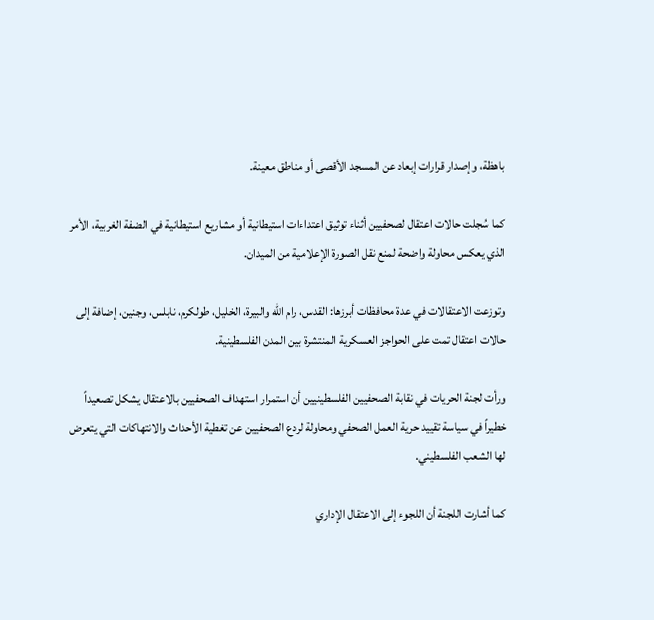باهظة، وإصدار قرارات إبعاد عن المسجد الأقصى أو مناطق معينة.

كما سُجلت حالات اعتقال لصحفيين أثناء توثيق اعتداءات استيطانية أو مشاريع استيطانية في الضفة الغربية، الأمر الذي يعكس محاولة واضحة لمنع نقل الصورة الإعلامية من الميدان.

وتوزعت الاعتقالات في عدة محافظات أبرزها: القدس، رام الله والبيرة، الخليل، طولكرم، نابلس، وجنين، إضافة إلى حالات اعتقال تمت على الحواجز العسكرية المنتشرة بين المدن الفلسطينية.

ورأت لجنة الحريات في نقابة الصحفيين الفلسطينيين أن استمرار استهداف الصحفيين بالاعتقال يشكل تصعيداً خطيراً في سياسة تقييد حرية العمل الصحفي ومحاولة لردع الصحفيين عن تغطية الأحداث والانتهاكات التي يتعرض لها الشعب الفلسطيني.

كما أشارت اللجنة أن اللجوء إلى الاعتقال الإداري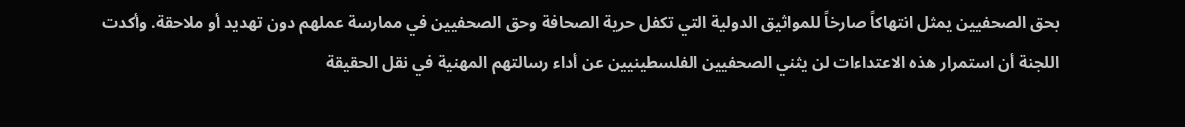بحق الصحفيين يمثل انتهاكاً صارخاً للمواثيق الدولية التي تكفل حرية الصحافة وحق الصحفيين في ممارسة عملهم دون تهديد أو ملاحقة. وأكدت اللجنة أن استمرار هذه الاعتداءات لن يثني الصحفيين الفلسطينيين عن أداء رسالتهم المهنية في نقل الحقيقة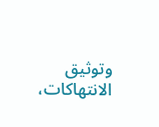وتوثيق الانتهاكات،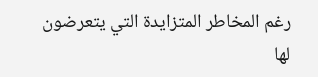رغم المخاطر المتزايدة التي يتعرضون لها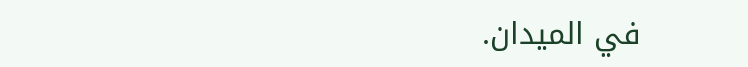في الميدان.